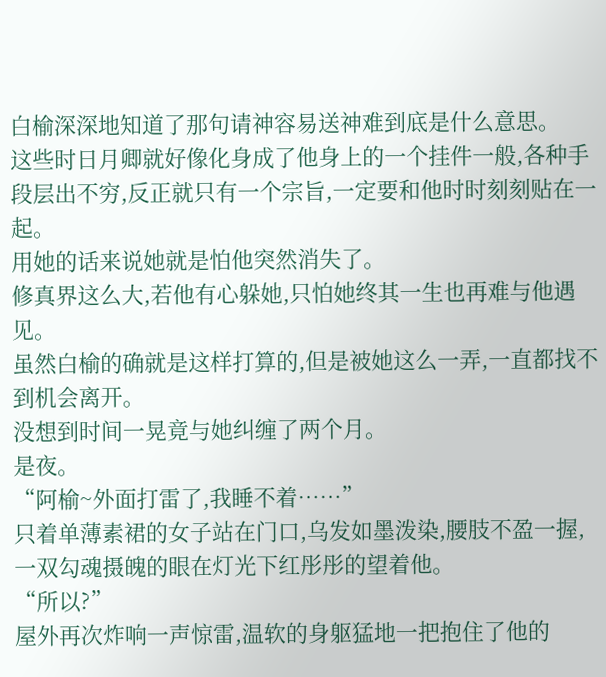白榆深深地知道了那句请神容易送神难到底是什么意思。
这些时日月卿就好像化身成了他身上的一个挂件一般,各种手段层出不穷,反正就只有一个宗旨,一定要和他时时刻刻贴在一起。
用她的话来说她就是怕他突然消失了。
修真界这么大,若他有心躲她,只怕她终其一生也再难与他遇见。
虽然白榆的确就是这样打算的,但是被她这么一弄,一直都找不到机会离开。
没想到时间一晃竟与她纠缠了两个月。
是夜。
“阿榆~外面打雷了,我睡不着……”
只着单薄素裙的女子站在门口,乌发如墨泼染,腰肢不盈一握,一双勾魂摄魄的眼在灯光下红彤彤的望着他。
“所以?”
屋外再次炸响一声惊雷,温软的身躯猛地一把抱住了他的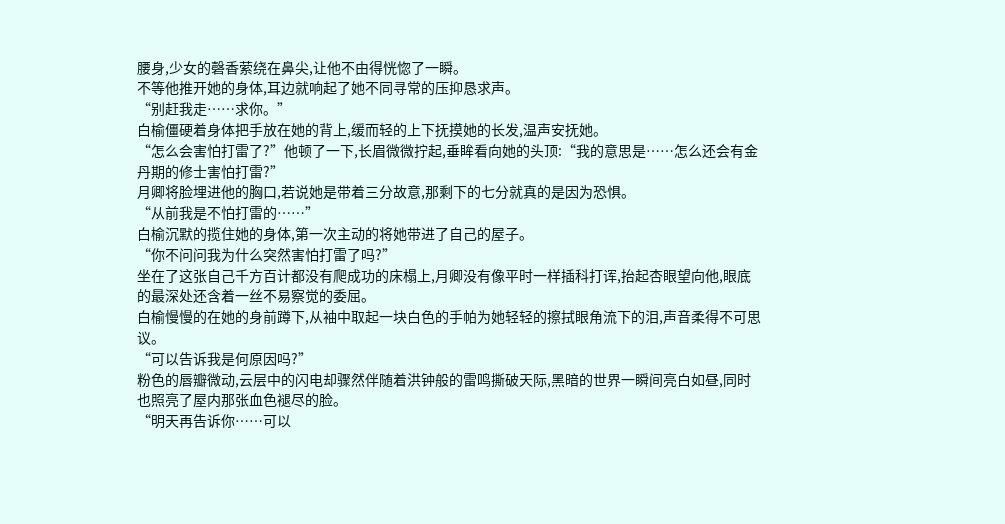腰身,少女的磬香萦绕在鼻尖,让他不由得恍惚了一瞬。
不等他推开她的身体,耳边就响起了她不同寻常的压抑恳求声。
“别赶我走……求你。”
白榆僵硬着身体把手放在她的背上,缓而轻的上下抚摸她的长发,温声安抚她。
“怎么会害怕打雷了?”他顿了一下,长眉微微拧起,垂眸看向她的头顶:“我的意思是……怎么还会有金丹期的修士害怕打雷?”
月卿将脸埋进他的胸口,若说她是带着三分故意,那剩下的七分就真的是因为恐惧。
“从前我是不怕打雷的……”
白榆沉默的揽住她的身体,第一次主动的将她带进了自己的屋子。
“你不问问我为什么突然害怕打雷了吗?”
坐在了这张自己千方百计都没有爬成功的床榻上,月卿没有像平时一样插科打诨,抬起杏眼望向他,眼底的最深处还含着一丝不易察觉的委屈。
白榆慢慢的在她的身前蹲下,从袖中取起一块白色的手帕为她轻轻的擦拭眼角流下的泪,声音柔得不可思议。
“可以告诉我是何原因吗?”
粉色的唇瓣微动,云层中的闪电却骤然伴随着洪钟般的雷鸣撕破天际,黑暗的世界一瞬间亮白如昼,同时也照亮了屋内那张血色褪尽的脸。
“明天再告诉你……可以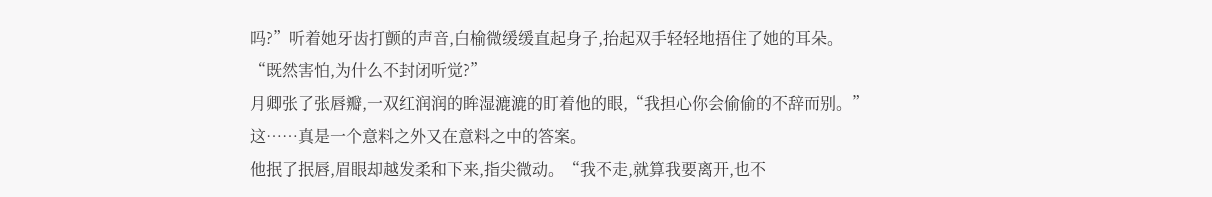吗?”听着她牙齿打颤的声音,白榆微缓缓直起身子,抬起双手轻轻地捂住了她的耳朵。
“既然害怕,为什么不封闭听觉?”
月卿张了张唇瓣,一双红润润的眸湿漉漉的盯着他的眼,“我担心你会偷偷的不辞而别。”
这……真是一个意料之外又在意料之中的答案。
他抿了抿唇,眉眼却越发柔和下来,指尖微动。“我不走,就算我要离开,也不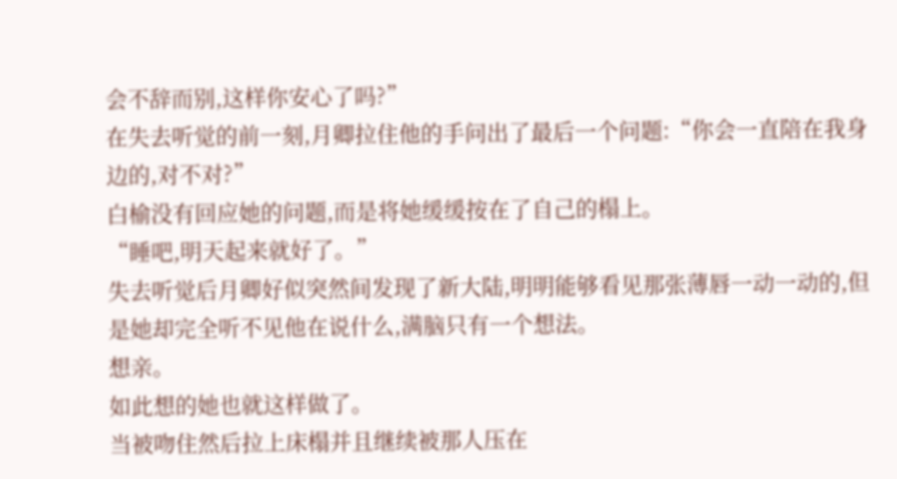会不辞而别,这样你安心了吗?”
在失去听觉的前一刻,月卿拉住他的手问出了最后一个问题:“你会一直陪在我身边的,对不对?”
白榆没有回应她的问题,而是将她缓缓按在了自己的榻上。
“睡吧,明天起来就好了。”
失去听觉后月卿好似突然间发现了新大陆,明明能够看见那张薄唇一动一动的,但是她却完全听不见他在说什么,满脑只有一个想法。
想亲。
如此想的她也就这样做了。
当被吻住然后拉上床榻并且继续被那人压在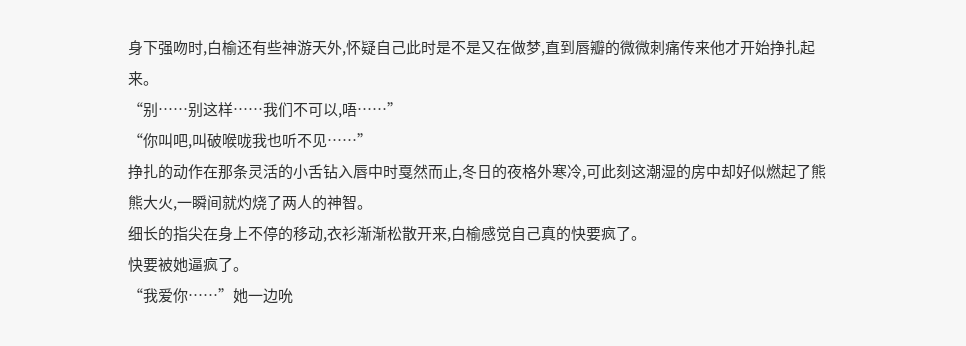身下强吻时,白榆还有些神游天外,怀疑自己此时是不是又在做梦,直到唇瓣的微微刺痛传来他才开始挣扎起来。
“别……别这样……我们不可以,唔……”
“你叫吧,叫破喉咙我也听不见……”
挣扎的动作在那条灵活的小舌钻入唇中时戛然而止,冬日的夜格外寒冷,可此刻这潮湿的房中却好似燃起了熊熊大火,一瞬间就灼烧了两人的神智。
细长的指尖在身上不停的移动,衣衫渐渐松散开来,白榆感觉自己真的快要疯了。
快要被她逼疯了。
“我爱你……”她一边吮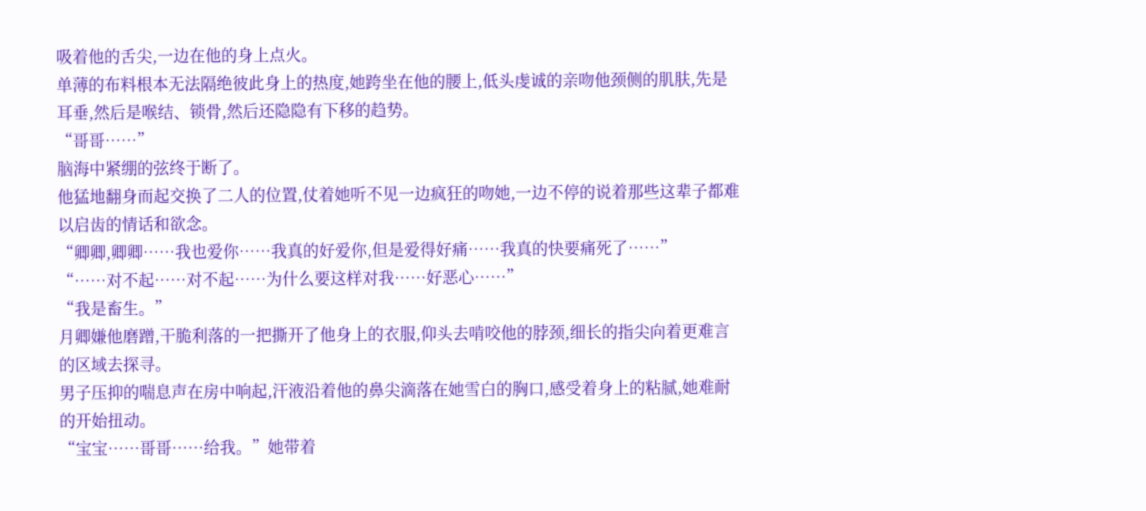吸着他的舌尖,一边在他的身上点火。
单薄的布料根本无法隔绝彼此身上的热度,她跨坐在他的腰上,低头虔诚的亲吻他颈侧的肌肤,先是耳垂,然后是喉结、锁骨,然后还隐隐有下移的趋势。
“哥哥……”
脑海中紧绷的弦终于断了。
他猛地翻身而起交换了二人的位置,仗着她听不见一边疯狂的吻她,一边不停的说着那些这辈子都难以启齿的情话和欲念。
“卿卿,卿卿……我也爱你……我真的好爱你,但是爱得好痛……我真的快要痛死了……”
“……对不起……对不起……为什么要这样对我……好恶心……”
“我是畜生。”
月卿嫌他磨蹭,干脆利落的一把撕开了他身上的衣服,仰头去啃咬他的脖颈,细长的指尖向着更难言的区域去探寻。
男子压抑的喘息声在房中响起,汗液沿着他的鼻尖滴落在她雪白的胸口,感受着身上的粘腻,她难耐的开始扭动。
“宝宝……哥哥……给我。”她带着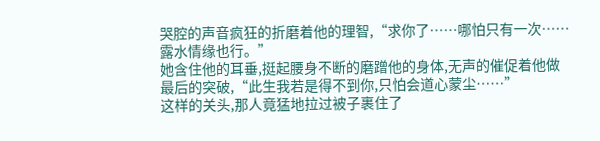哭腔的声音疯狂的折磨着他的理智,“求你了……哪怕只有一次……露水情缘也行。”
她含住他的耳垂,挺起腰身不断的磨蹭他的身体,无声的催促着他做最后的突破,“此生我若是得不到你,只怕会道心蒙尘……”
这样的关头,那人竟猛地拉过被子裹住了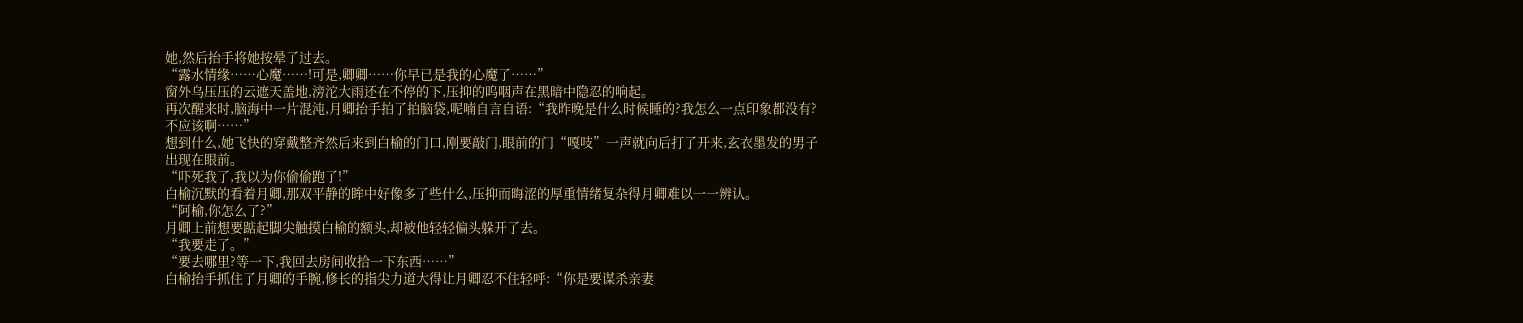她,然后抬手将她按晕了过去。
“露水情缘……心魔……!可是,卿卿……你早已是我的心魔了……”
窗外乌压压的云遮天盖地,滂沱大雨还在不停的下,压抑的呜咽声在黑暗中隐忍的响起。
再次醒来时,脑海中一片混沌,月卿抬手拍了拍脑袋,呢喃自言自语:“我昨晚是什么时候睡的?我怎么一点印象都没有?不应该啊……”
想到什么,她飞快的穿戴整齐然后来到白榆的门口,刚要敲门,眼前的门“嘎吱”一声就向后打了开来,玄衣墨发的男子出现在眼前。
“吓死我了,我以为你偷偷跑了!”
白榆沉默的看着月卿,那双平静的眸中好像多了些什么,压抑而晦涩的厚重情绪复杂得月卿难以一一辨认。
“阿榆,你怎么了?”
月卿上前想要踮起脚尖触摸白榆的额头,却被他轻轻偏头躲开了去。
“我要走了。”
“要去哪里?等一下,我回去房间收拾一下东西……”
白榆抬手抓住了月卿的手腕,修长的指尖力道大得让月卿忍不住轻呼:“你是要谋杀亲妻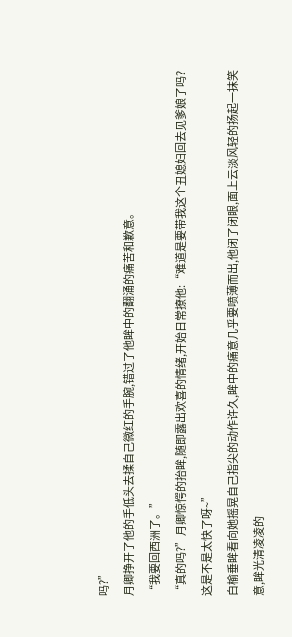吗?”
月卿挣开了他的手低头去揉自己微红的手腕,错过了他眸中的翻涌的痛苦和歉意。
“我要回西洲了。”
“真的吗?”月卿惊愕的抬眸,随即露出欢喜的情绪,开始日常撩他:“难道是要带我这个丑媳妇回去见爹娘了吗?这是不是太快了呀~”
白榆垂眸看向她摇晃自己指尖的动作许久,眸中的痛意几乎要喷薄而出,他闭了闭眼,面上云淡风轻的扬起一抹笑意,眸光清凌凌的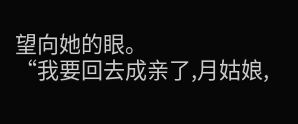望向她的眼。
“我要回去成亲了,月姑娘,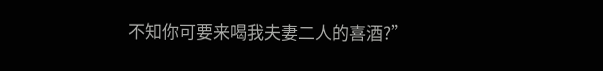不知你可要来喝我夫妻二人的喜酒?”